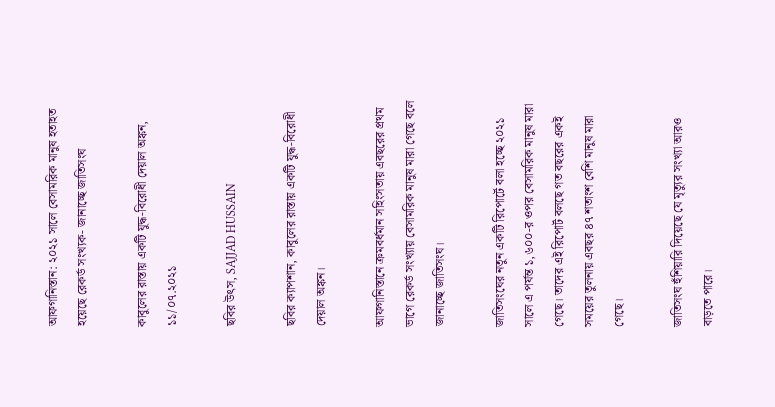আফগানিস্তান: ২০২১ সালে বেসামরিক মানুষ হতাহত হয়েছে রেকর্ড সংখ্যক- জানাচ্ছে জাতিসংঘ

কাবুলের রাস্তায় একটি যুদ্ধ-বিরোধী দেয়াল অঙ্কন, ১১/০৭.২০২১

ছবির উৎস, SAJJAD HUSSAIN

ছবির ক্যাপশান, কাবুলের রাস্তায় একটি যুদ্ধ-বিরোধী দেয়াল অঙ্কন।

আফগানিস্তানে ক্রমবর্ধমান সহিংসতায় এবছরের প্রথম ভাগে রেকর্ড সংখ্যায় বেসামরিক মানুষ মারা গেছে বলে জানাচ্ছে জাতিসংঘ।

জাতিসংঘের নতুন একটি রিপোর্টে বলা হচ্ছে ২০২১ সালে এ পর্যন্ত ১,৬০০-র ওপর বেসামরিক মানুষ মারা গেছে। তাদের এই রিপোর্ট বলছে গত বছরের একই সময়ের তুলনায় এবছর ৪৭ শতাংশ বেশি মানুষ মারা গেছে।

জাতিসংঘ হুঁশিয়ারি দিয়েছে যে মৃত্যুর সংখ্যা আরও বাড়তে পারে।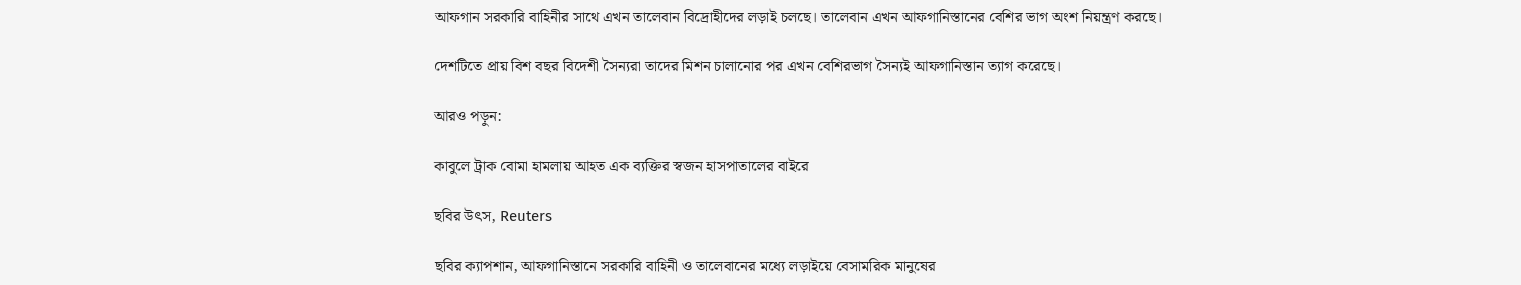আফগান সরকারি বাহিনীর সাথে এখন তালেবান বিদ্রোহীদের লড়াই চলছে। তালেবান এখন আফগানিস্তানের বেশির ভাগ অংশ নিয়ন্ত্রণ করছে।

দেশটিতে প্রায় বিশ বছর বিদেশী সৈন্যরা তাদের মিশন চালানোর পর এখন বেশিরভাগ সৈন্যই আফগানিস্তান ত্যাগ করেছে।

আরও পড়ুন:

কাবুলে ট্রাক বোমা হামলায় আহত এক ব্যক্তির স্বজন হাসপাতালের বাইরে

ছবির উৎস, Reuters

ছবির ক্যাপশান, আফগানিস্তানে সরকারি বাহিনী ও তালেবানের মধ্যে লড়াইয়ে বেসামরিক মানুষের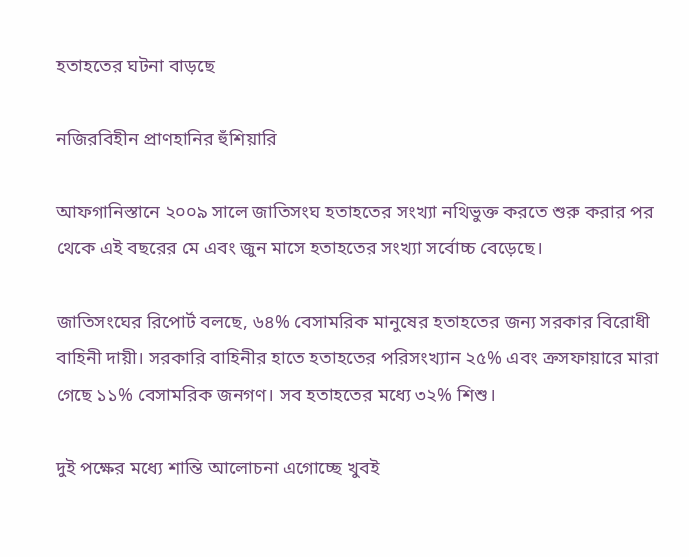হতাহতের ঘটনা বাড়ছে

নজিরবিহীন প্রাণহানির হুঁশিয়ারি

আফগানিস্তানে ২০০৯ সালে জাতিসংঘ হতাহতের সংখ্যা নথিভুক্ত করতে শুরু করার পর থেকে এই বছরের মে এবং জুন মাসে হতাহতের সংখ্যা সর্বোচ্চ বেড়েছে।

জাতিসংঘের রিপোর্ট বলছে, ৬৪% বেসামরিক মানুষের হতাহতের জন্য সরকার বিরোধী বাহিনী দায়ী। সরকারি বাহিনীর হাতে হতাহতের পরিসংখ্যান ২৫% এবং ক্রসফায়ারে মারা গেছে ১১% বেসামরিক জনগণ। সব হতাহতের মধ্যে ৩২% শিশু।

দুই পক্ষের মধ্যে শান্তি আলোচনা এগোচ্ছে খুবই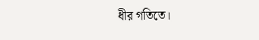ধীর গতিতে।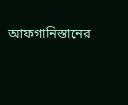আফগানিস্তানের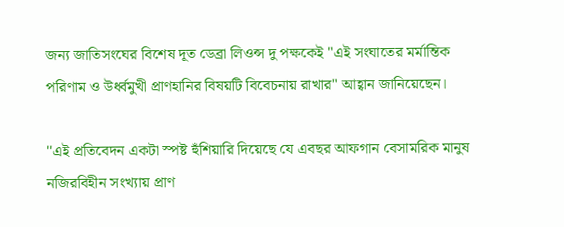জন্য জাতিসংঘের বিশেষ দূত ডেব্রা লিওন্স দু পক্ষকেই "এই সংঘাতের মর্মান্তিক পরিণাম ও উর্ধ্বমুখী প্রাণহানির বিষয়টি বিবেচনায় রাখার" আহ্বান জানিয়েছেন।

''এই প্রতিবেদন একটা স্পষ্ট হুঁশিয়ারি দিয়েছে যে এবছর আফগান বেসামরিক মানুষ নজিরবিহীন সংখ্যায় প্রাণ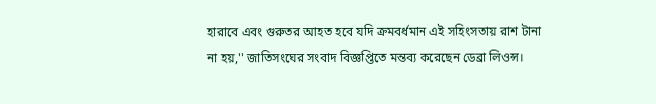হারাবে এবং গুরুতর আহত হবে যদি ক্রমবর্ধমান এই সহিংসতায় রাশ টানা না হয়,'' জাতিসংঘের সংবাদ বিজ্ঞপ্তিতে মন্তব্য করেছেন ডেব্রা লিওন্স।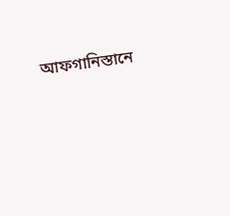আফগানিস্তানে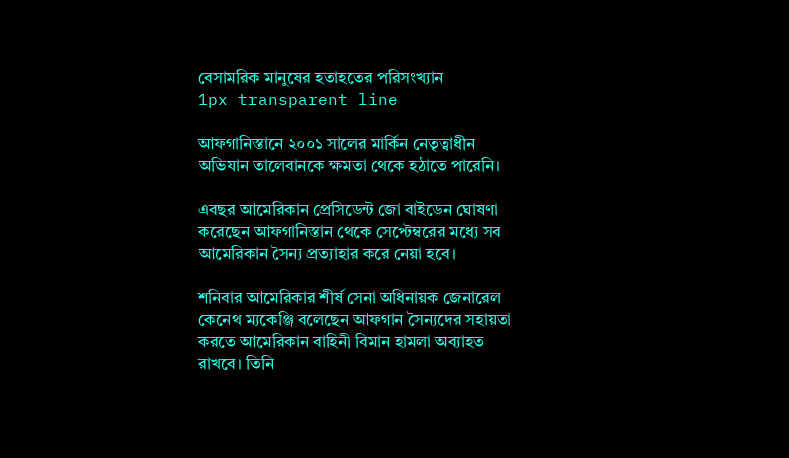বেসামরিক মানুষের হতাহতের পরিসংখ্যান
1px transparent line

আফগানিস্তানে ২০০১ সালের মার্কিন নেতৃত্বাধীন অভিযান তালেবানকে ক্ষমতা থেকে হঠাতে পারেনি।

এবছর আমেরিকান প্রেসিডেন্ট জো বাইডেন ঘোষণা করেছেন আফগানিস্তান থেকে সেপ্টেম্বরের মধ্যে সব আমেরিকান সৈন্য প্রত্যাহার করে নেয়া হবে।

শনিবার আমেরিকার শীর্ষ সেনা অধিনায়ক জেনারেল কেনেথ ম্যকেঞ্জি বলেছেন আফগান সৈন্যদের সহায়তা করতে আমেরিকান বাহিনী বিমান হামলা অব্যাহত রাখবে। তিনি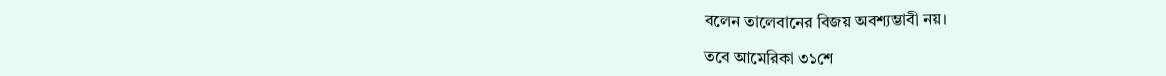বলেন তালেবানের বিজয় অবশ্যম্ভাবী নয়।

তবে আমেরিকা ৩১শে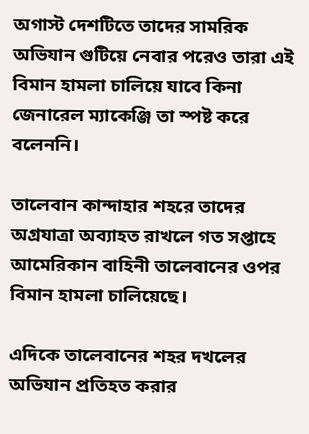অগাস্ট দেশটিতে তাদের সামরিক অভিযান গুটিয়ে নেবার পরেও তারা এই বিমান হামলা চালিয়ে যাবে কিনা জেনারেল ম্যাকেঞ্জি তা স্পষ্ট করে বলেননি।

তালেবান কান্দাহার শহরে তাদের অগ্রযাত্রা অব্যাহত রাখলে গত সপ্তাহে আমেরিকান বাহিনী তালেবানের ওপর বিমান হামলা চালিয়েছে।

এদিকে তালেবানের শহর দখলের অভিযান প্রতিহত করার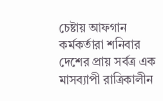চেষ্টায় আফগান কর্মকর্তারা শনিবার দেশের প্রায় সর্বত্র এক মাসব্যাপী রাত্রিকালীন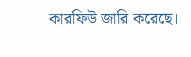কারফিউ জারি করেছে।